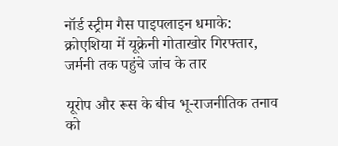नॉर्ड स्ट्रीम गैस पाइपलाइन धमाके: क्रोएशिया में यूक्रेनी गोताखोर गिरफ्तार, जर्मनी तक पहुंचे जांच के तार

यूरोप और रूस के बीच भू-राजनीतिक तनाव को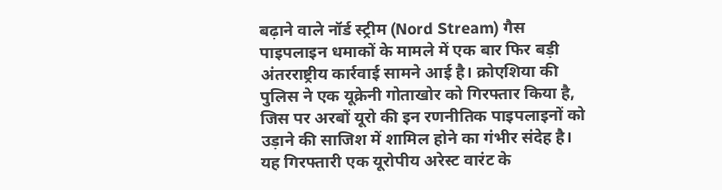बढ़ाने वाले नॉर्ड स्ट्रीम (Nord Stream) गैस पाइपलाइन धमाकों के मामले में एक बार फिर बड़ी अंतरराष्ट्रीय कार्रवाई सामने आई है। क्रोएशिया की पुलिस ने एक यूक्रेनी गोताखोर को गिरफ्तार किया है, जिस पर अरबों यूरो की इन रणनीतिक पाइपलाइनों को उड़ाने की साजिश में शामिल होने का गंभीर संदेह है। यह गिरफ्तारी एक यूरोपीय अरेस्ट वारंट के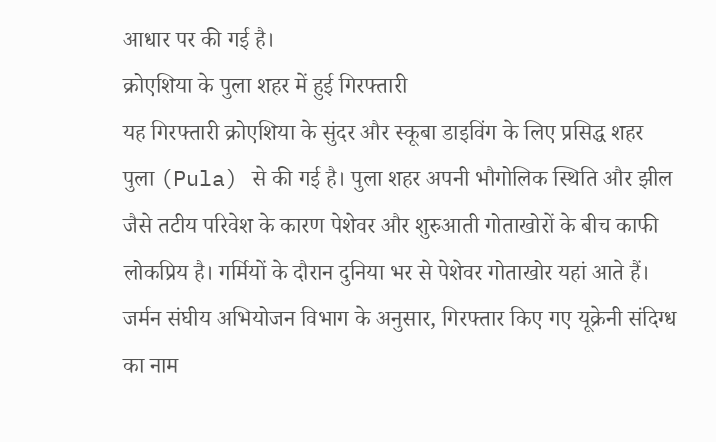आधार पर की गई है।
क्रोएशिया के पुला शहर में हुई गिरफ्तारी
यह गिरफ्तारी क्रोएशिया के सुंदर और स्कूबा डाइविंग के लिए प्रसिद्ध शहर पुला (Pula) से की गई है। पुला शहर अपनी भौगोलिक स्थिति और झील जैसे तटीय परिवेश के कारण पेशेवर और शुरुआती गोताखोरों के बीच काफी लोकप्रिय है। गर्मियों के दौरान दुनिया भर से पेशेवर गोताखोर यहां आते हैं। जर्मन संघीय अभियोजन विभाग के अनुसार, गिरफ्तार किए गए यूक्रेनी संदिग्ध का नाम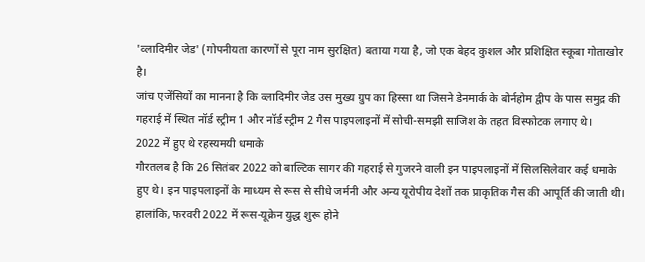'व्लादिमीर जेड' (गोपनीयता कारणों से पूरा नाम सुरक्षित) बताया गया है, जो एक बेहद कुशल और प्रशिक्षित स्कूबा गोताखोर है।
जांच एजेंसियों का मानना है कि व्लादिमीर जेड उस मुख्य ग्रुप का हिस्सा था जिसने डेनमार्क के बोर्नहोम द्वीप के पास समुद्र की गहराई में स्थित नॉर्ड स्ट्रीम 1 और नॉर्ड स्ट्रीम 2 गैस पाइपलाइनों में सोची-समझी साजिश के तहत विस्फोटक लगाए थे।
2022 में हुए थे रहस्यमयी धमाके
गौरतलब है कि 26 सितंबर 2022 को बाल्टिक सागर की गहराई से गुजरने वाली इन पाइपलाइनों में सिलसिलेवार कई धमाके हुए थे। इन पाइपलाइनों के माध्यम से रूस से सीधे जर्मनी और अन्य यूरोपीय देशों तक प्राकृतिक गैस की आपूर्ति की जाती थी। हालांकि, फरवरी 2022 में रूस-यूक्रेन युद्ध शुरू होने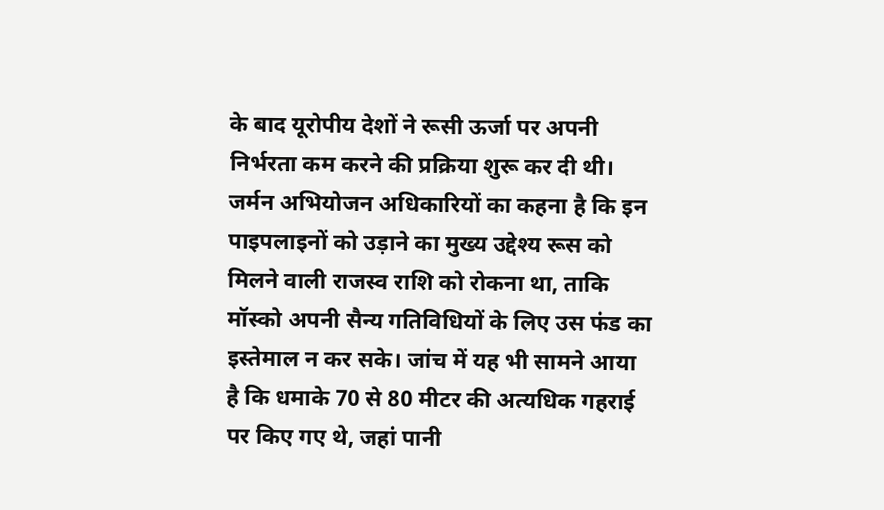के बाद यूरोपीय देशों ने रूसी ऊर्जा पर अपनी निर्भरता कम करने की प्रक्रिया शुरू कर दी थी।
जर्मन अभियोजन अधिकारियों का कहना है कि इन पाइपलाइनों को उड़ाने का मुख्य उद्देश्य रूस को मिलने वाली राजस्व राशि को रोकना था, ताकि मॉस्को अपनी सैन्य गतिविधियों के लिए उस फंड का इस्तेमाल न कर सके। जांच में यह भी सामने आया है कि धमाके 70 से 80 मीटर की अत्यधिक गहराई पर किए गए थे, जहां पानी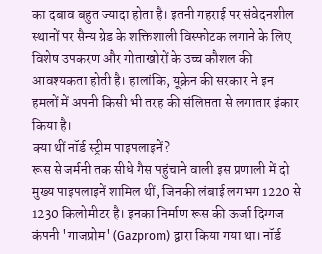का दबाव बहुत ज्यादा होता है। इतनी गहराई पर संवेदनशील स्थानों पर सैन्य ग्रेड के शक्तिशाली विस्फोटक लगाने के लिए विशेष उपकरण और गोताखोरों के उच्च कौशल की आवश्यकता होती है। हालांकि, यूक्रेन की सरकार ने इन हमलों में अपनी किसी भी तरह की संलिप्तता से लगातार इंकार किया है।
क्या थीं नॉर्ड स्ट्रीम पाइपलाइनें?
रूस से जर्मनी तक सीधे गैस पहुंचाने वाली इस प्रणाली में दो मुख्य पाइपलाइनें शामिल थीं, जिनकी लंबाई लगभग 1220 से 1230 किलोमीटर है। इनका निर्माण रूस की ऊर्जा दिग्गज कंपनी 'गाजप्रोम' (Gazprom) द्वारा किया गया था। नॉर्ड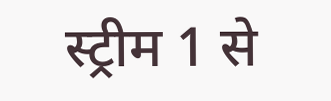स्ट्रीम 1 से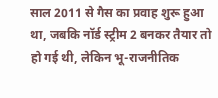साल 2011 से गैस का प्रवाह शुरू हुआ था, जबकि नॉर्ड स्ट्रीम 2 बनकर तैयार तो हो गई थी, लेकिन भू-राजनीतिक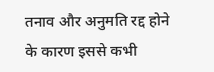तनाव और अनुमति रद्द होने के कारण इससे कभी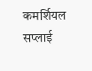कमर्शियल सप्लाई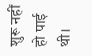शुरू नहीं हो पाई थी।